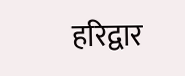हरिद्वार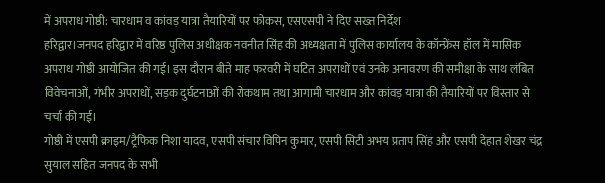में अपराध गोष्ठी: चारधाम व कांवड़ यात्रा तैयारियों पर फोकस, एसएसपी ने दिए सख्त निर्देश
हरिद्वार।जनपद हरिद्वार में वरिष्ठ पुलिस अधीक्षक नवनीत सिंह की अध्यक्षता में पुलिस कार्यालय के कॉन्फ्रेंस हॉल में मासिक अपराध गोष्ठी आयोजित की गई। इस दौरान बीते माह फरवरी में घटित अपराधों एवं उनके अनावरण की समीक्षा के साथ लंबित विवेचनाओं, गंभीर अपराधों, सड़क दुर्घटनाओं की रोकथाम तथा आगामी चारधाम और कांवड़ यात्रा की तैयारियों पर विस्तार से चर्चा की गई।
गोष्ठी में एसपी क्राइम/ट्रैफिक निशा यादव, एसपी संचार विपिन कुमार, एसपी सिटी अभय प्रताप सिंह और एसपी देहात शेखर चंद्र सुयाल सहित जनपद के सभी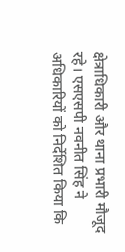क्षेत्राधिकारी और थाना प्रभारी मौजूद रहे। एसएसपी नवनीत सिंह ने अधिकारियों को निर्देशित किया कि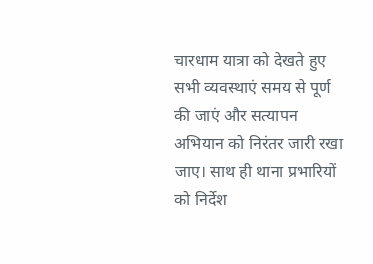चारधाम यात्रा को देखते हुए सभी व्यवस्थाएं समय से पूर्ण की जाएं और सत्यापन अभियान को निरंतर जारी रखा जाए। साथ ही थाना प्रभारियों को निर्देश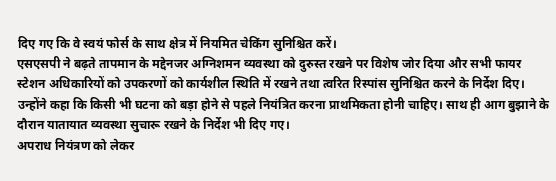दिए गए कि वे स्वयं फोर्स के साथ क्षेत्र में नियमित चेकिंग सुनिश्चित करें।
एसएसपी ने बढ़ते तापमान के मद्देनजर अग्निशमन व्यवस्था को दुरुस्त रखने पर विशेष जोर दिया और सभी फायर स्टेशन अधिकारियों को उपकरणों को कार्यशील स्थिति में रखने तथा त्वरित रिस्पांस सुनिश्चित करने के निर्देश दिए। उन्होंने कहा कि किसी भी घटना को बड़ा होने से पहले नियंत्रित करना प्राथमिकता होनी चाहिए। साथ ही आग बुझाने के दौरान यातायात व्यवस्था सुचारू रखने के निर्देश भी दिए गए।
अपराध नियंत्रण को लेकर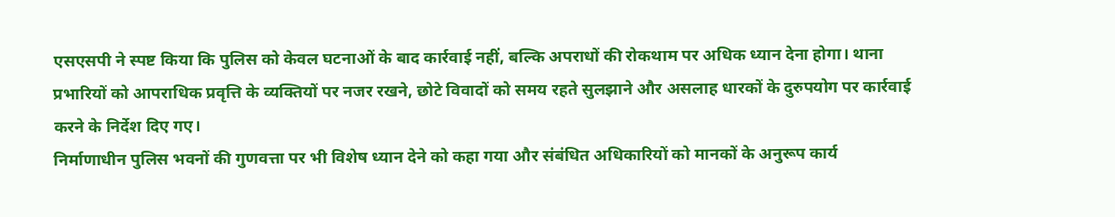एसएसपी ने स्पष्ट किया कि पुलिस को केवल घटनाओं के बाद कार्रवाई नहीं, बल्कि अपराधों की रोकथाम पर अधिक ध्यान देना होगा। थाना प्रभारियों को आपराधिक प्रवृत्ति के व्यक्तियों पर नजर रखने, छोटे विवादों को समय रहते सुलझाने और असलाह धारकों के दुरुपयोग पर कार्रवाई करने के निर्देश दिए गए।
निर्माणाधीन पुलिस भवनों की गुणवत्ता पर भी विशेष ध्यान देने को कहा गया और संबंधित अधिकारियों को मानकों के अनुरूप कार्य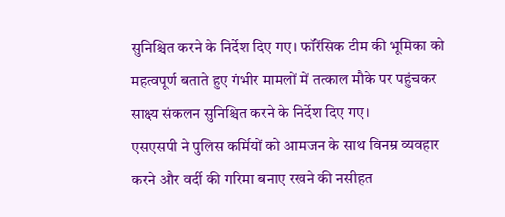सुनिश्चित करने के निर्देश दिए गए। फॉरेंसिक टीम की भूमिका को महत्वपूर्ण बताते हुए गंभीर मामलों में तत्काल मौके पर पहुंचकर साक्ष्य संकलन सुनिश्चित करने के निर्देश दिए गए।
एसएसपी ने पुलिस कर्मियों को आमजन के साथ विनम्र व्यवहार करने और वर्दी की गरिमा बनाए रखने की नसीहत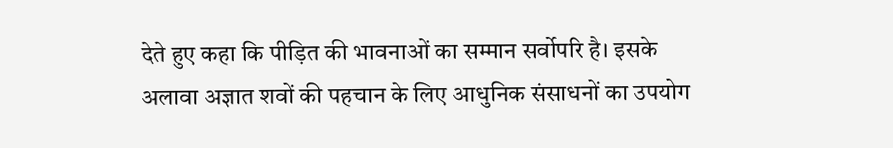देते हुए कहा कि पीड़ित की भावनाओं का सम्मान सर्वोपरि है। इसके अलावा अज्ञात शवों की पहचान के लिए आधुनिक संसाधनों का उपयोग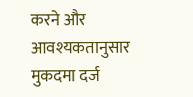करने और आवश्यकतानुसार मुकदमा दर्ज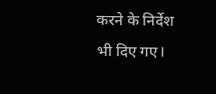करने के निर्देश भी दिए गए।